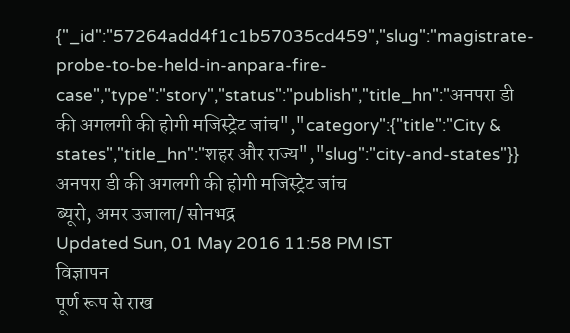{"_id":"57264add4f1c1b57035cd459","slug":"magistrate-probe-to-be-held-in-anpara-fire-case","type":"story","status":"publish","title_hn":"अनपरा डी की अगलगी की होगी मजिस्ट्रेट जांच","category":{"title":"City & states","title_hn":"शहर और राज्य","slug":"city-and-states"}}
अनपरा डी की अगलगी की होगी मजिस्ट्रेट जांच
ब्यूरो, अमर उजाला/ सोनभद्र
Updated Sun, 01 May 2016 11:58 PM IST
विज्ञापन
पूर्ण रूप से राख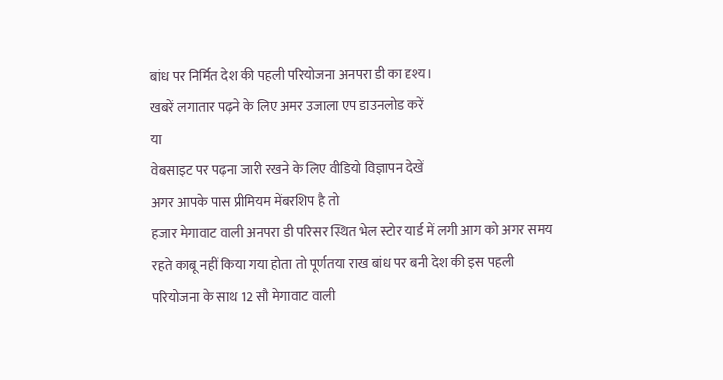बांध पर निर्मित देश की पहली परियोजना अनपरा डी का दृश्य।
खबरें लगातार पढ़ने के लिए अमर उजाला एप डाउनलोड करें
या
वेबसाइट पर पढ़ना जारी रखने के लिए वीडियो विज्ञापन देखें
अगर आपके पास प्रीमियम मेंबरशिप है तो
हजार मेगावाट वाली अनपरा डी परिसर स्थित भेल स्टोर यार्ड में लगी आग को अगर समय रहते काबू नहीं किया गया होता तो पूर्णतया राख बांध पर बनी देश की इस पहली परियोजना के साथ 12 सौ मेगावाट वाली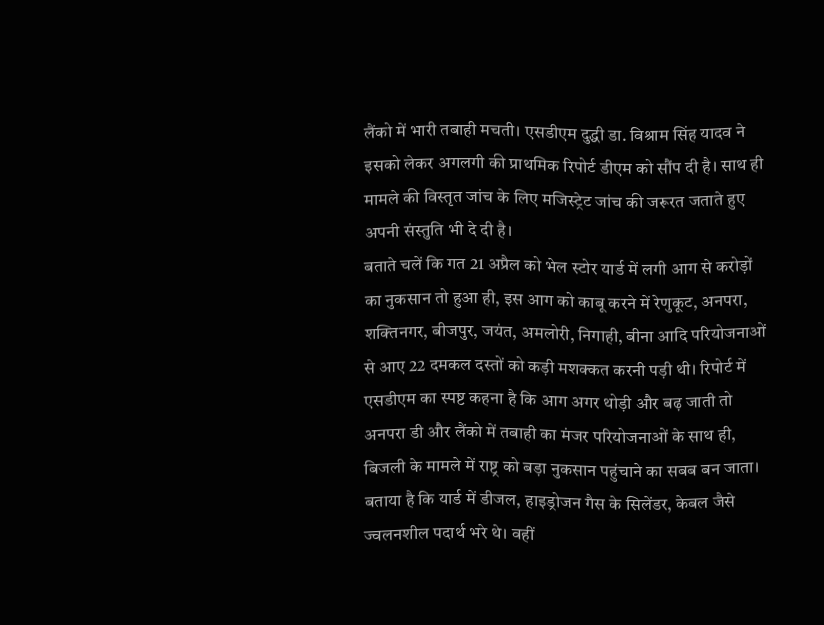लैंको में भारी तबाही मचती। एसडीएम दुद्धी डा. विश्राम सिंह यादव ने इसको लेकर अगलगी की प्राथमिक रिपोर्ट डीएम को सौंप दी है। साथ ही मामले की विस्तृत जांच के लिए मजिस्ट्रेट जांच की जरूरत जताते हुए अपनी संस्तुति भी दे दी है।
बताते चलें कि गत 21 अप्रैल को भेल स्टोर यार्ड में लगी आग से करोड़ों का नुकसान तो हुआ ही, इस आग को काबू करने में रेणुकूट, अनपरा, शक्तिनगर, बीजपुर, जयंत, अमलोरी, निगाही, बीना आदि परियोजनाओं से आए 22 दमकल दस्तों को कड़ी मशक्कत करनी पड़ी थी। रिपोर्ट में एसडीएम का स्पष्ट कहना है कि आग अगर थोड़ी और बढ़ जाती तो अनपरा डी और लैंको में तबाही का मंजर परियोजनाओं के साथ ही, बिजली के मामले में राष्ट्र को बड़ा नुकसान पहुंचाने का सबब बन जाता। बताया है कि यार्ड में डीजल, हाइड्रोजन गैस के सिलेंडर, केबल जैसे ज्वलनशील पदार्थ भरे थे। वहीं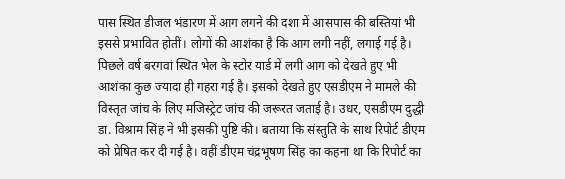पास स्थित डीजल भंडारण में आग लगने की दशा में आसपास की बस्तियां भी इससे प्रभावित होतीं। लोगों की आशंका है कि आग लगी नहीं, लगाई गई है। पिछले वर्ष बरगवां स्थित भेल के स्टोर यार्ड में लगी आग को देखते हुए भी आशंका कुछ ज्यादा ही गहरा गई है। इसको देखते हुए एसडीएम ने मामले की विस्तृत जांच के लिए मजिस्ट्रेट जांच की जरूरत जताई है। उधर, एसडीएम दुद्धी डा. विश्राम सिंह ने भी इसकी पुष्टि की। बताया कि संस्तुति के साथ रिपोर्ट डीएम को प्रेषित कर दी गई है। वहीं डीएम चंद्रभूषण सिंह का कहना था कि रिपोर्ट का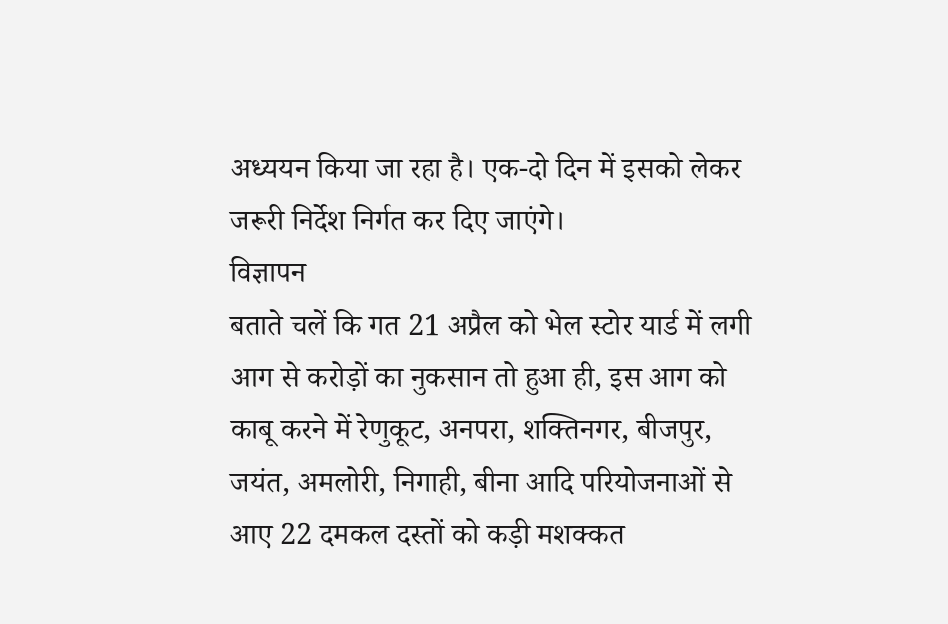अध्ययन किया जा रहा है। एक-दो दिन में इसको लेकर जरूरी निर्देश निर्गत कर दिए जाएंगे।
विज्ञापन
बताते चलें कि गत 21 अप्रैल को भेल स्टोर यार्ड में लगी आग से करोड़ों का नुकसान तो हुआ ही, इस आग को काबू करने में रेणुकूट, अनपरा, शक्तिनगर, बीजपुर, जयंत, अमलोरी, निगाही, बीना आदि परियोजनाओं से आए 22 दमकल दस्तों को कड़ी मशक्कत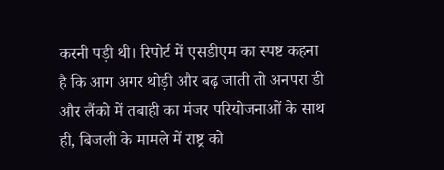करनी पड़ी थी। रिपोर्ट में एसडीएम का स्पष्ट कहना है कि आग अगर थोड़ी और बढ़ जाती तो अनपरा डी और लैंको में तबाही का मंजर परियोजनाओं के साथ ही, बिजली के मामले में राष्ट्र को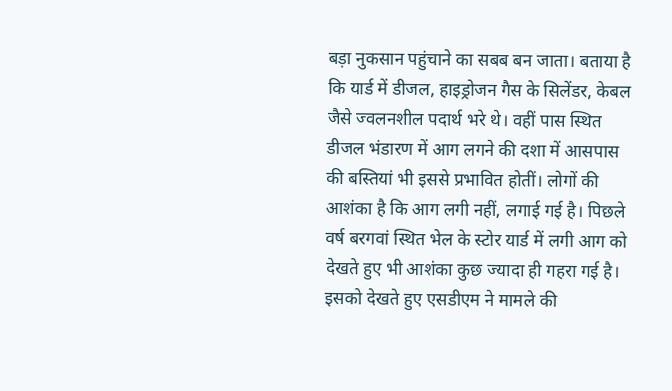बड़ा नुकसान पहुंचाने का सबब बन जाता। बताया है कि यार्ड में डीजल, हाइड्रोजन गैस के सिलेंडर, केबल जैसे ज्वलनशील पदार्थ भरे थे। वहीं पास स्थित डीजल भंडारण में आग लगने की दशा में आसपास की बस्तियां भी इससे प्रभावित होतीं। लोगों की आशंका है कि आग लगी नहीं, लगाई गई है। पिछले वर्ष बरगवां स्थित भेल के स्टोर यार्ड में लगी आग को देखते हुए भी आशंका कुछ ज्यादा ही गहरा गई है। इसको देखते हुए एसडीएम ने मामले की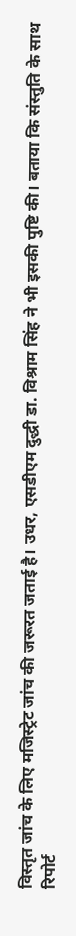विस्तृत जांच के लिए मजिस्ट्रेट जांच की जरूरत जताई है। उधर, एसडीएम दुद्धी डा. विश्राम सिंह ने भी इसकी पुष्टि की। बताया कि संस्तुति के साथ रिपोर्ट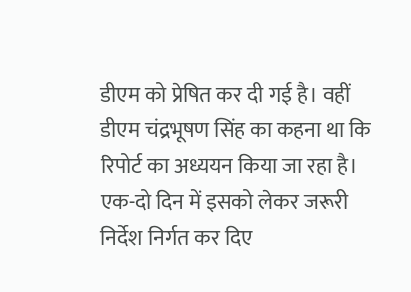डीएम को प्रेषित कर दी गई है। वहीं डीएम चंद्रभूषण सिंह का कहना था कि रिपोर्ट का अध्ययन किया जा रहा है। एक-दो दिन में इसको लेकर जरूरी निर्देश निर्गत कर दिए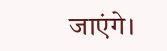जाएंगे।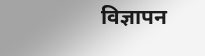विज्ञापन